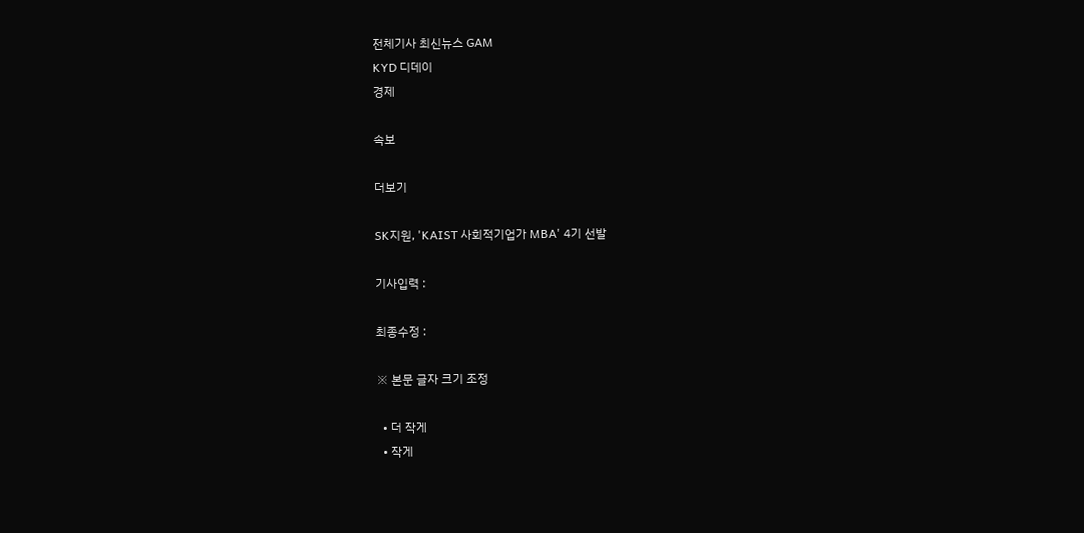전체기사 최신뉴스 GAM
KYD 디데이
경제

속보

더보기

SK지원, 'KAIST 사회적기업가 MBA' 4기 선발

기사입력 :

최종수정 :

※ 본문 글자 크기 조정

  • 더 작게
  • 작게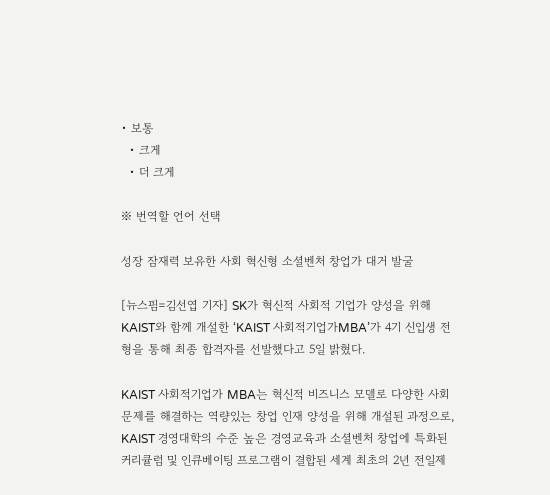• 보통
  • 크게
  • 더 크게

※ 번역할 언어 선택

성장 잠재력 보유한 사회 혁신형 소셜벤처 창업가 대거 발굴

[뉴스핌=김선엽 기자] SK가 혁신적 사회적 기업가 양성을 위해 KAIST와 함께 개설한 ‘KAIST 사회적기업가MBA’가 4기 신입생 전형을 통해 최종 합격자를 선발했다고 5일 밝혔다.

KAIST 사회적기업가 MBA는 혁신적 비즈니스 모델로 다양한 사회문제를 해결하는 역량있는 창업 인재 양성을 위해 개설된 과정으로, KAIST 경영대학의 수준 높은 경영교육과 소셜벤처 창업에 특화된 커리큘럼 및 인큐베이팅 프로그램이 결합된 세계 최초의 2년 전일제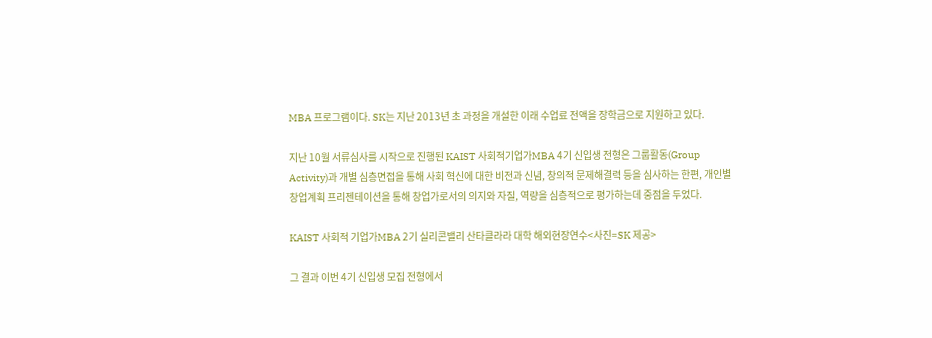MBA 프로그램이다. SK는 지난 2013년 초 과정을 개설한 이래 수업료 전액을 장학금으로 지원하고 있다.

지난 10월 서류심사를 시작으로 진행된 KAIST 사회적기업가MBA 4기 신입생 전형은 그룹활동(Group Activity)과 개별 심층면접을 통해 사회 혁신에 대한 비전과 신념, 창의적 문제해결력 등을 심사하는 한편, 개인별 창업계획 프리젠테이션을 통해 창업가로서의 의지와 자질, 역량을 심층적으로 평가하는데 중점을 두었다.

KAIST 사회적 기업가MBA 2기 실리콘밸리 산타클라라 대학 해외현장연수<사진=SK 제공>

그 결과 이번 4기 신입생 모집 전형에서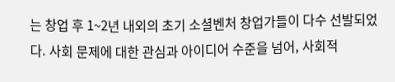는 창업 후 1~2년 내외의 초기 소셜벤처 창업가들이 다수 선발되었다. 사회 문제에 대한 관심과 아이디어 수준을 넘어, 사회적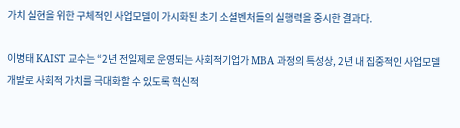가치 실현을 위한 구체적인 사업모델이 가시화된 초기 소셜벤처들의 실행력을 중시한 결과다.

이병태 KAIST 교수는 “2년 전일제로 운영되는 사회적기업가 MBA 과정의 특성상, 2년 내 집중적인 사업모델 개발로 사회적 가치를 극대화할 수 있도록 혁신적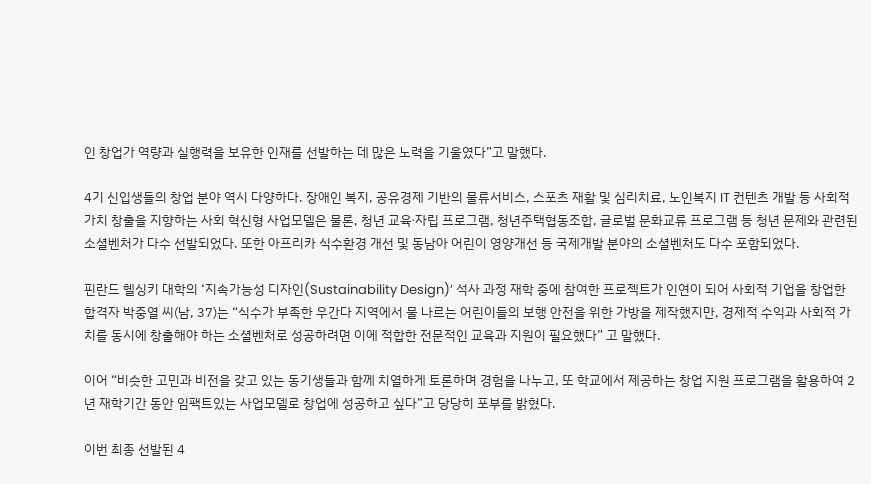인 창업가 역량과 실행력을 보유한 인재를 선발하는 데 많은 노력을 기울였다”고 말했다.

4기 신입생들의 창업 분야 역시 다양하다. 장애인 복지, 공유경제 기반의 물류서비스, 스포츠 재활 및 심리치료, 노인복지 IT 컨텐츠 개발 등 사회적 가치 창출을 지향하는 사회 혁신형 사업모델은 물론, 청년 교육∙자립 프로그램, 청년주택협동조합, 글로벌 문화교류 프로그램 등 청년 문제와 관련된 소셜벤처가 다수 선발되었다. 또한 아프리카 식수환경 개선 및 동남아 어린이 영양개선 등 국제개발 분야의 소셜벤처도 다수 포함되었다.

핀란드 헬싱키 대학의 ‘지속가능성 디자인(Sustainability Design)’ 석사 과정 재학 중에 참여한 프로젝트가 인연이 되어 사회적 기업을 창업한 합격자 박중열 씨(남, 37)는 “식수가 부족한 우간다 지역에서 물 나르는 어린이들의 보행 안전을 위한 가방을 제작했지만, 경제적 수익과 사회적 가치를 동시에 창출해야 하는 소셜벤처로 성공하려면 이에 적합한 전문적인 교육과 지원이 필요했다” 고 말했다.

이어 “비슷한 고민과 비전을 갖고 있는 동기생들과 함께 치열하게 토론하며 경험을 나누고, 또 학교에서 제공하는 창업 지원 프로그램을 활용하여 2년 재학기간 동안 임팩트있는 사업모델로 창업에 성공하고 싶다”고 당당히 포부를 밝혔다.

이번 최종 선발된 4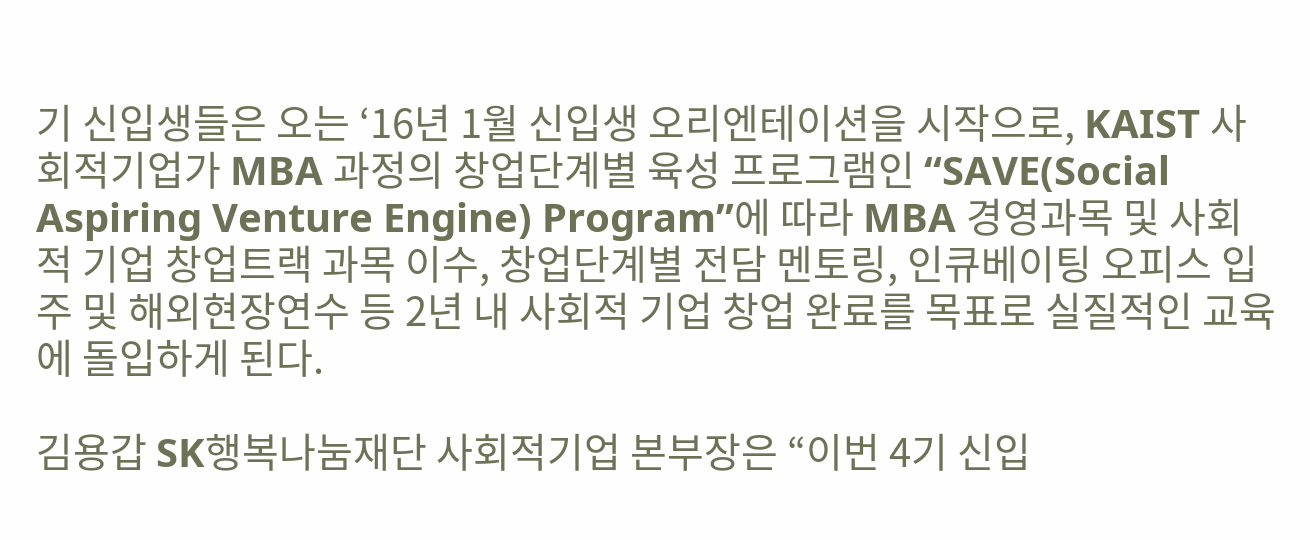기 신입생들은 오는 ‘16년 1월 신입생 오리엔테이션을 시작으로, KAIST 사회적기업가 MBA 과정의 창업단계별 육성 프로그램인 “SAVE(Social Aspiring Venture Engine) Program”에 따라 MBA 경영과목 및 사회적 기업 창업트랙 과목 이수, 창업단계별 전담 멘토링, 인큐베이팅 오피스 입주 및 해외현장연수 등 2년 내 사회적 기업 창업 완료를 목표로 실질적인 교육에 돌입하게 된다.

김용갑 SK행복나눔재단 사회적기업 본부장은 “이번 4기 신입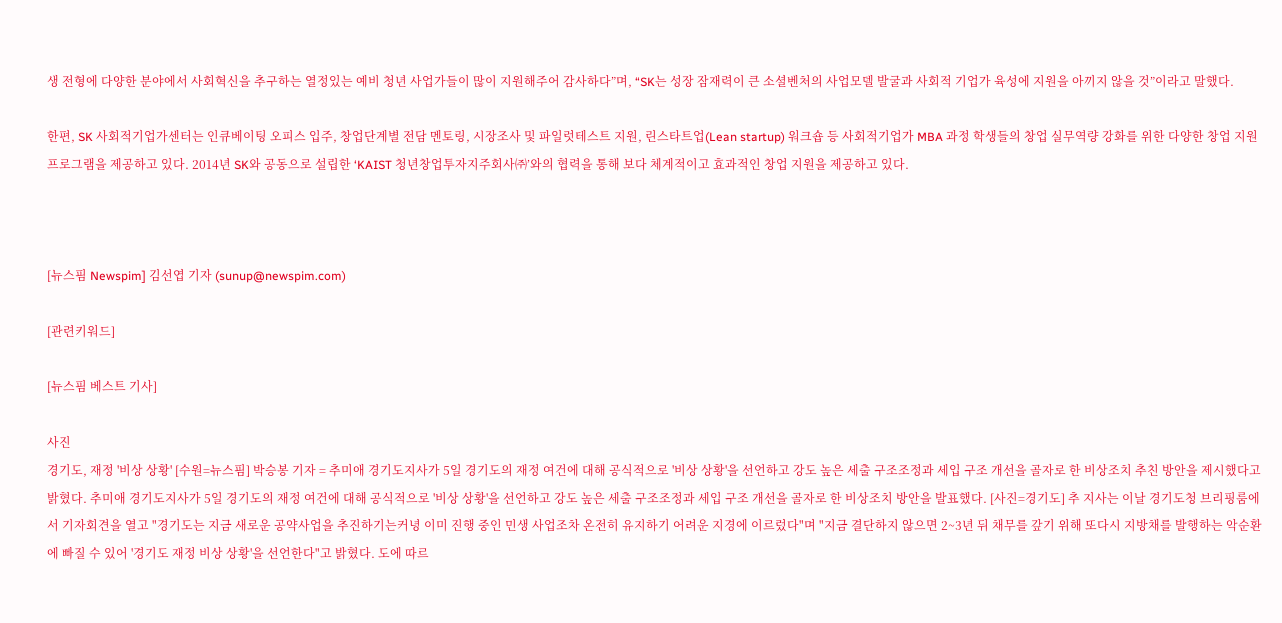생 전형에 다양한 분야에서 사회혁신을 추구하는 열정있는 예비 청년 사업가들이 많이 지원해주어 감사하다”며, “SK는 성장 잠재력이 큰 소셜벤처의 사업모델 발굴과 사회적 기업가 육성에 지원을 아끼지 않을 것”이라고 말했다.

한편, SK 사회적기업가센터는 인큐베이팅 오피스 입주, 창업단계별 전담 멘토링, 시장조사 및 파일럿테스트 지원, 린스타트업(Lean startup) 워크숍 등 사회적기업가 MBA 과정 학생들의 창업 실무역량 강화를 위한 다양한 창업 지원 프로그램을 제공하고 있다. 2014년 SK와 공동으로 설립한 ‘KAIST 청년창업투자지주회사㈜’와의 협력을 통해 보다 체계적이고 효과적인 창업 지원을 제공하고 있다.



[뉴스핌 Newspim] 김선엽 기자 (sunup@newspim.com)

[관련키워드]

[뉴스핌 베스트 기사]

사진
경기도, 재정 '비상 상황' [수원=뉴스핌] 박승봉 기자 = 추미애 경기도지사가 5일 경기도의 재정 여건에 대해 공식적으로 '비상 상황'을 선언하고 강도 높은 세출 구조조정과 세입 구조 개선을 골자로 한 비상조치 추친 방안을 제시했다고 밝혔다. 추미애 경기도지사가 5일 경기도의 재정 여건에 대해 공식적으로 '비상 상황'을 선언하고 강도 높은 세출 구조조정과 세입 구조 개선을 골자로 한 비상조치 방안을 발표했다. [사진=경기도] 추 지사는 이날 경기도청 브리핑룸에서 기자회견을 열고 "경기도는 지금 새로운 공약사업을 추진하기는커녕 이미 진행 중인 민생 사업조차 온전히 유지하기 어려운 지경에 이르렀다"며 "지금 결단하지 않으면 2~3년 뒤 채무를 갚기 위해 또다시 지방채를 발행하는 악순환에 빠질 수 있어 '경기도 재정 비상 상황'을 선언한다"고 밝혔다. 도에 따르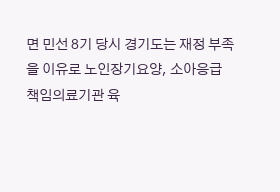면 민선 8기 당시 경기도는 재정 부족을 이유로 노인장기요양, 소아응급 책임의료기관 육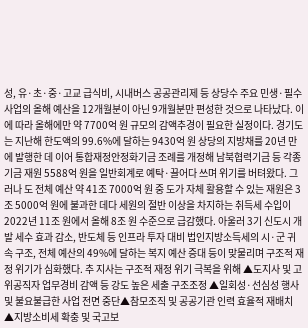성, 유·초·중·고교 급식비, 시내버스 공공관리제 등 상당수 주요 민생·필수 사업의 올해 예산을 12개월분이 아닌 9개월분만 편성한 것으로 나타났다. 이에 따라 올해에만 약 7700억 원 규모의 감액추경이 필요한 실정이다. 경기도는 지난해 한도액의 99.6%에 달하는 9430억 원 상당의 지방채를 20년 만에 발행한 데 이어 통합재정안정화기금 조례를 개정해 남북협력기금 등 각종 기금 재원 5588억 원을 일반회계로 예탁·끌어다 쓰며 위기를 버텨왔다. 그러나 도 전체 예산 약 41조 7000억 원 중 도가 자체 활용할 수 있는 재원은 3조 5000억 원에 불과한 데다 세원의 절반 이상을 차지하는 취득세 수입이 2022년 11조 원에서 올해 8조 원 수준으로 급감했다. 아울러 3기 신도시 개발 세수 효과 감소, 반도체 등 인프라 투자 대비 법인지방소득세의 시·군 귀속 구조, 전체 예산의 49%에 달하는 복지 예산 증대 등이 맞물리며 구조적 재정 위기가 심화했다. 추 지사는 구조적 재정 위기 극복을 위해 ▲도지사 및 고위공직자 업무경비 감액 등 강도 높은 세출 구조조정 ▲일회성·선심성 행사 및 불요불급한 사업 전면 중단▲참모조직 및 공공기관 인력 효율적 재배치 ▲지방소비세 확충 및 국고보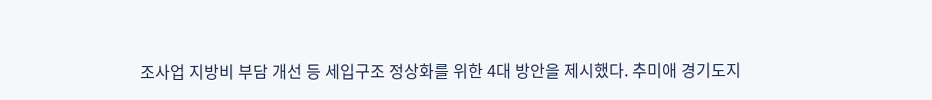조사업 지방비 부담 개선 등 세입구조 정상화를 위한 4대 방안을 제시했다. 추미애 경기도지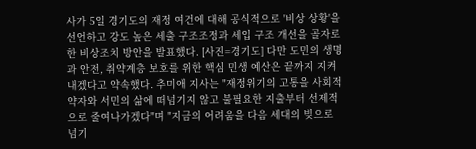사가 5일 경기도의 재정 여건에 대해 공식적으로 '비상 상황'을 선언하고 강도 높은 세출 구조조정과 세입 구조 개선을 골자로 한 비상조치 방안을 발표했다. [사진=경기도] 다만 도민의 생명과 안전, 취약계층 보호를 위한 핵심 민생 예산은 끝까지 지켜내겠다고 약속했다. 추미애 지사는 "재정위기의 고통을 사회적 약자와 서민의 삶에 떠넘기지 않고 불필요한 지출부터 선제적으로 줄여나가겠다"며 "지금의 어려움을 다음 세대의 빚으로 넘기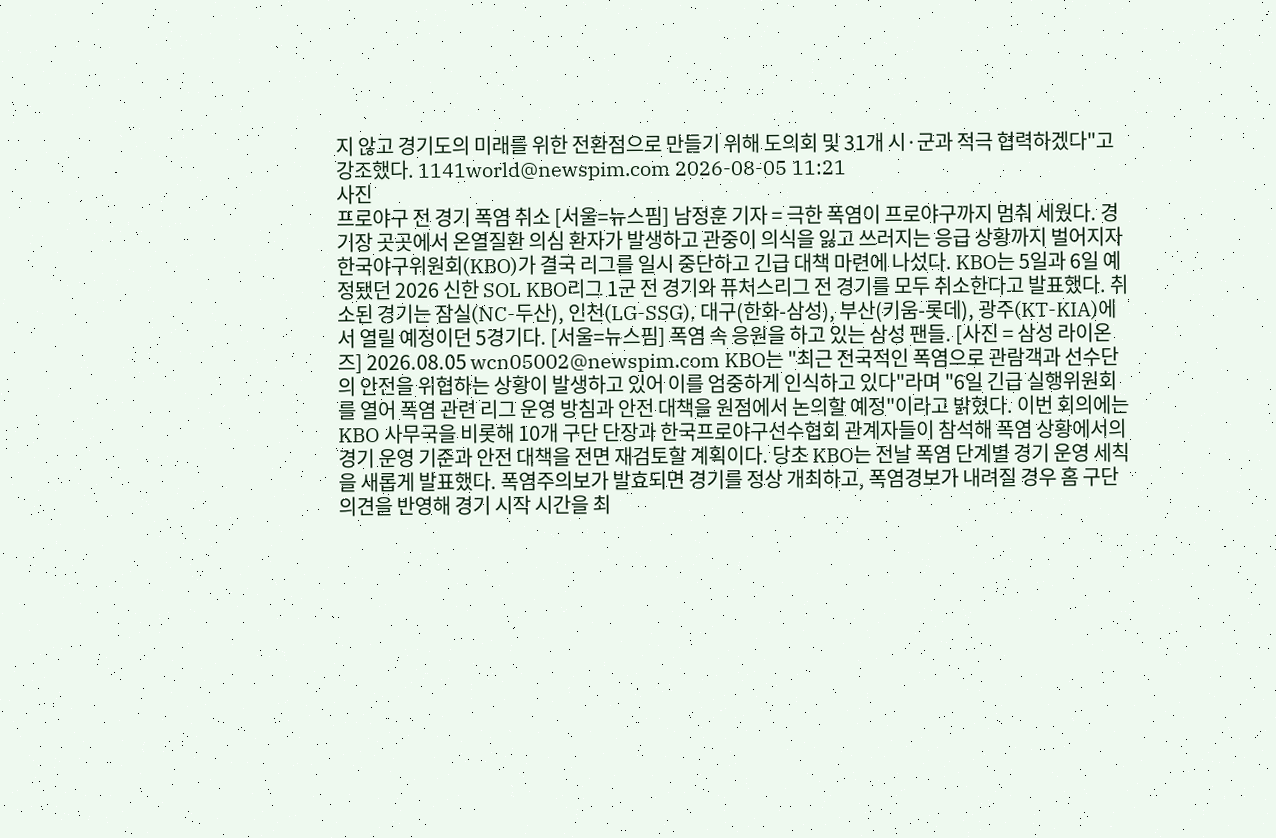지 않고 경기도의 미래를 위한 전환점으로 만들기 위해 도의회 및 31개 시·군과 적극 협력하겠다"고 강조했다. 1141world@newspim.com 2026-08-05 11:21
사진
프로야구 전 경기 폭염 취소 [서울=뉴스핌] 남정훈 기자 = 극한 폭염이 프로야구까지 멈춰 세웠다. 경기장 곳곳에서 온열질환 의심 환자가 발생하고 관중이 의식을 잃고 쓰러지는 응급 상황까지 벌어지자 한국야구위원회(KBO)가 결국 리그를 일시 중단하고 긴급 대책 마련에 나섰다. KBO는 5일과 6일 예정됐던 2026 신한 SOL KBO리그 1군 전 경기와 퓨처스리그 전 경기를 모두 취소한다고 발표했다. 취소된 경기는 잠실(NC-두산), 인천(LG-SSG), 대구(한화-삼성), 부산(키움-롯데), 광주(KT-KIA)에서 열릴 예정이던 5경기다. [서울=뉴스핌] 폭염 속 응원을 하고 있는 삼성 팬들. [사진 = 삼성 라이온즈] 2026.08.05 wcn05002@newspim.com KBO는 "최근 전국적인 폭염으로 관람객과 선수단의 안전을 위협하는 상황이 발생하고 있어 이를 엄중하게 인식하고 있다"라며 "6일 긴급 실행위원회를 열어 폭염 관련 리그 운영 방침과 안전 대책을 원점에서 논의할 예정"이라고 밝혔다. 이번 회의에는 KBO 사무국을 비롯해 10개 구단 단장과 한국프로야구선수협회 관계자들이 참석해 폭염 상황에서의 경기 운영 기준과 안전 대책을 전면 재검토할 계획이다. 당초 KBO는 전날 폭염 단계별 경기 운영 세칙을 새롭게 발표했다. 폭염주의보가 발효되면 경기를 정상 개최하고, 폭염경보가 내려질 경우 홈 구단 의견을 반영해 경기 시작 시간을 최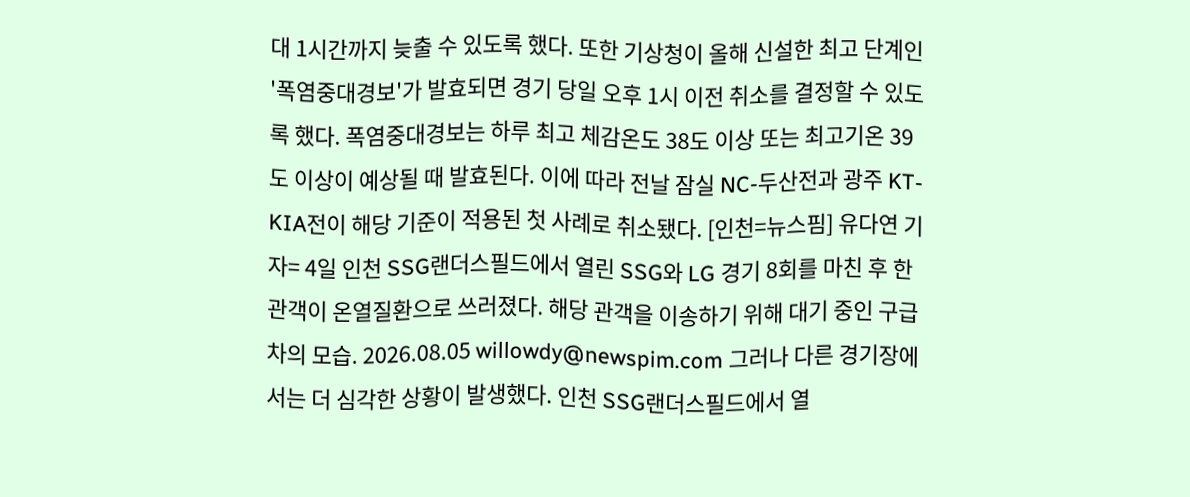대 1시간까지 늦출 수 있도록 했다. 또한 기상청이 올해 신설한 최고 단계인 '폭염중대경보'가 발효되면 경기 당일 오후 1시 이전 취소를 결정할 수 있도록 했다. 폭염중대경보는 하루 최고 체감온도 38도 이상 또는 최고기온 39도 이상이 예상될 때 발효된다. 이에 따라 전날 잠실 NC-두산전과 광주 KT-KIA전이 해당 기준이 적용된 첫 사례로 취소됐다. [인천=뉴스핌] 유다연 기자= 4일 인천 SSG랜더스필드에서 열린 SSG와 LG 경기 8회를 마친 후 한 관객이 온열질환으로 쓰러졌다. 해당 관객을 이송하기 위해 대기 중인 구급차의 모습. 2026.08.05 willowdy@newspim.com 그러나 다른 경기장에서는 더 심각한 상황이 발생했다. 인천 SSG랜더스필드에서 열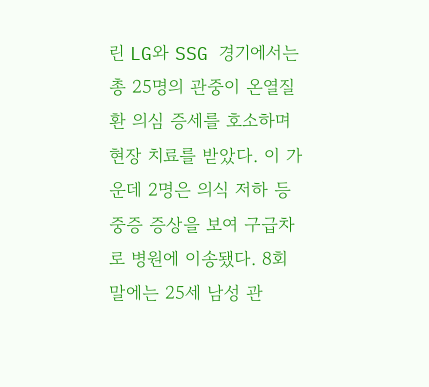린 LG와 SSG 경기에서는 총 25명의 관중이 온열질환 의심 증세를 호소하며 현장 치료를 받았다. 이 가운데 2명은 의식 저하 등 중증 증상을 보여 구급차로 병원에 이송됐다. 8회말에는 25세 남성 관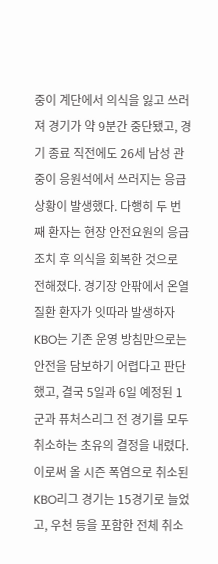중이 계단에서 의식을 잃고 쓰러져 경기가 약 9분간 중단됐고, 경기 종료 직전에도 26세 남성 관중이 응원석에서 쓰러지는 응급 상황이 발생했다. 다행히 두 번째 환자는 현장 안전요원의 응급조치 후 의식을 회복한 것으로 전해졌다. 경기장 안팎에서 온열질환 환자가 잇따라 발생하자 KBO는 기존 운영 방침만으로는 안전을 담보하기 어렵다고 판단했고, 결국 5일과 6일 예정된 1군과 퓨처스리그 전 경기를 모두 취소하는 초유의 결정을 내렸다. 이로써 올 시즌 폭염으로 취소된 KBO리그 경기는 15경기로 늘었고, 우천 등을 포함한 전체 취소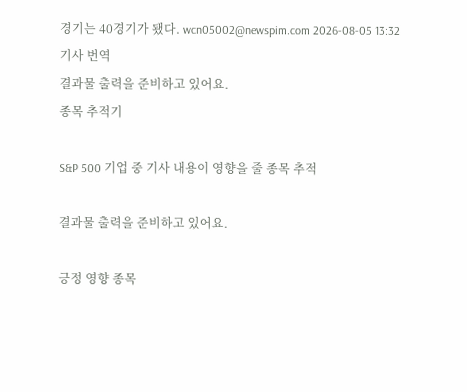경기는 40경기가 됐다. wcn05002@newspim.com 2026-08-05 13:32
기사 번역
결과물 출력을 준비하고 있어요.
종목 추적기

S&P 500 기업 중 기사 내용이 영향을 줄 종목 추적

결과물 출력을 준비하고 있어요.

긍정 영향 종목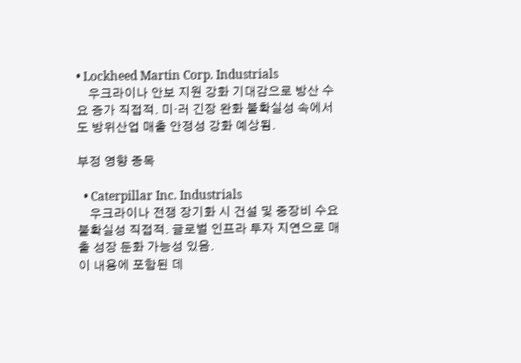• Lockheed Martin Corp. Industrials
    우크라이나 안보 지원 강화 기대감으로 방산 수요 증가 직접적. 미·러 긴장 완화 불확실성 속에서도 방위산업 매출 안정성 강화 예상됨.

부정 영향 종목

  • Caterpillar Inc. Industrials
    우크라이나 전쟁 장기화 시 건설 및 중장비 수요 불확실성 직접적. 글로벌 인프라 투자 지연으로 매출 성장 둔화 가능성 있음.
이 내용에 포함된 데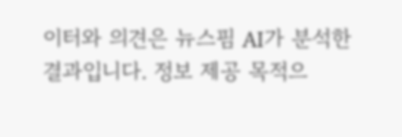이터와 의견은 뉴스핌 AI가 분석한 결과입니다. 정보 제공 목적으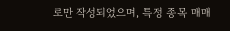로만 작성되었으며, 특정 종목 매매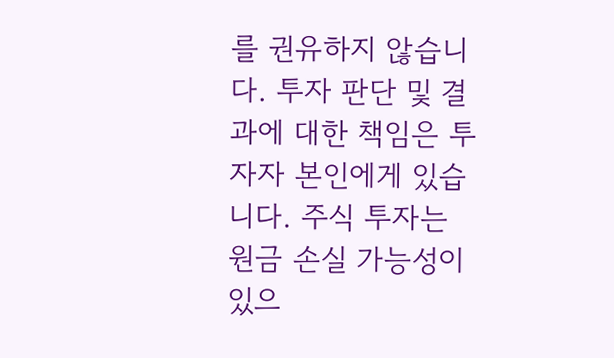를 권유하지 않습니다. 투자 판단 및 결과에 대한 책임은 투자자 본인에게 있습니다. 주식 투자는 원금 손실 가능성이 있으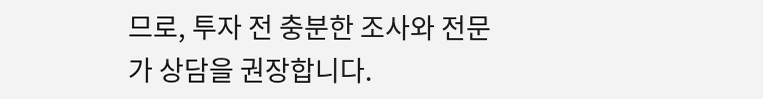므로, 투자 전 충분한 조사와 전문가 상담을 권장합니다.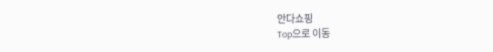안다쇼핑
Top으로 이동